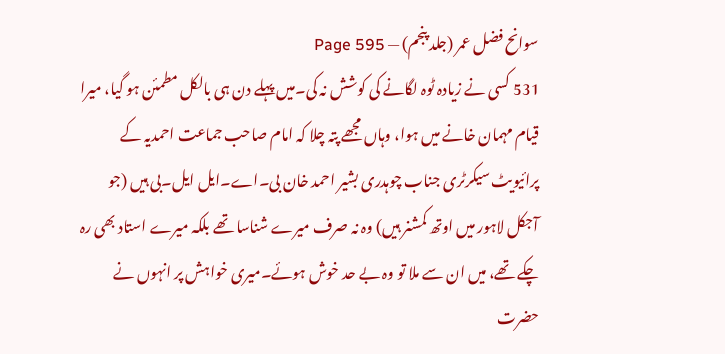سوانح فضل عمر (جلد پنجم) — Page 595
531 کسی نے زیادہ ٹوہ لگانے کی کوشش نہ کی۔میں پہلے دن ہی بالکل مطمئن ہو گیا، میرا قیام مہمان خانے میں ہوا، وہاں مجھے پتہ چلا کہ امام صاحب جماعت احمدیہ کے پرائیویٹ سیکرٹری جناب چوہدری بشیر احمد خان بی۔اے۔ایل ایل۔بی ہیں (جو آجکل لاہور میں اوتھ کمشنر ہیں) وہ نہ صرف میرے شناسا تھے بلکہ میرے استاد بھی رہ چکے تھے، میں ان سے ملا تو وہ بے حد خوش ہوئے۔میری خواہش پر انہوں نے حضرت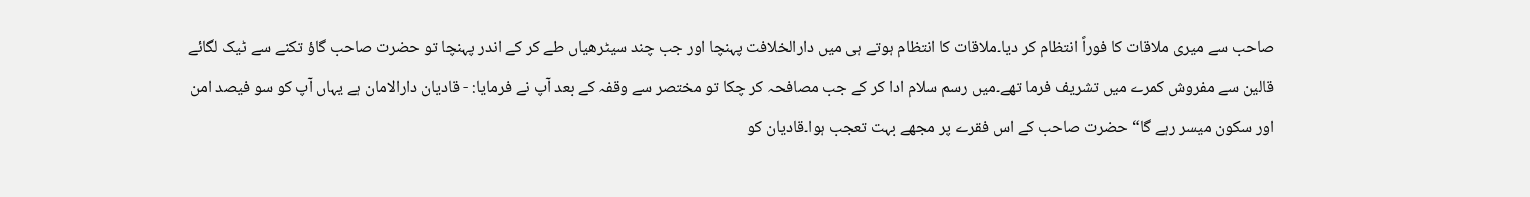صاحب سے میری ملاقات کا فوراً انتظام کر دیا۔ملاقات کا انتظام ہوتے ہی میں دارالخلافت پہنچا اور جب چند سیٹرھیاں طے کر کے اندر پہنچا تو حضرت صاحب گاؤ تکنے سے ٹیک لگائے قالین سے مفروش کمرے میں تشریف فرما تھے۔میں رسم سلام ادا کر کے جب مصافحہ کر چکا تو مختصر سے وقفہ کے بعد آپ نے فرمایا: - قادیان دارالامان ہے یہاں آپ کو سو فیصد امن اور سکون میسر رہے گا“ حضرت صاحب کے اس فقرے پر مجھے بہت تعجب ہوا۔قادیان کو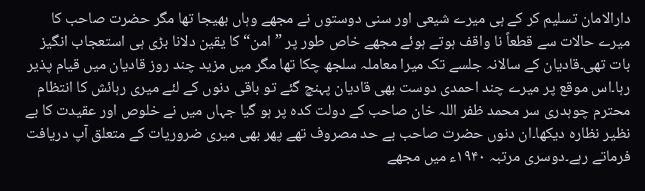دارالامان تسلیم کر کے ہی میرے شیعی اور سنی دوستوں نے مجھے وہاں بھیجا تھا مگر حضرت صاحب کا میرے حالات سے قطعاً نا واقف ہوتے ہوئے مجھے خاص طور پر ”امن“ کا یقین دلانا بڑی ہی استعجاب انگیز بات تھی۔قادیان کے سالانہ جلسے تک میرا معاملہ سلجھ چکا تھا مگر میں مزید چند روز قادیان میں قیام پذیر رہا۔اس موقع پر میرے چند احمدی دوست بھی قادیان پہنچ گئے تو باقی دنوں کے لئے میری رہائش کا انتظام محترم چوہدری سر محمد ظفر اللہ خان صاحب کے دولت کدہ پر ہو گیا جہاں میں نے خلوص اور عقیدت کا بے نظیر نظارہ دیکھا۔ان دنوں حضرت صاحب بے حد مصروف تھے پھر بھی میری ضروریات کے متعلق آپ دریافت فرماتے رہے۔دوسری مرتبہ ۱۹۴۰ء میں مجھے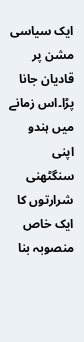ایک سیاسی مشن پر قادیان جانا پڑا۔اس زمانے میں ہندو اپنی سنگٹھنی شرارتوں کا ایک خاص منصوبہ بنا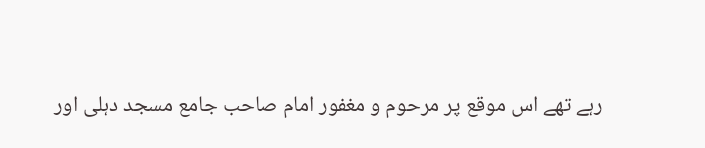رہے تھے اس موقع پر مرحوم و مغفور امام صاحب جامع مسجد دہلی اور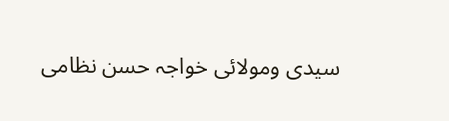سیدی ومولائی خواجہ حسن نظامی